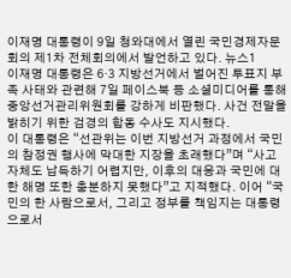이재명 대통령이 9일 청와대에서 열린 국민경제자문회의 제1차 전체회의에서 발언하고 있다. 뉴스1
이재명 대통령은 6·3 지방선거에서 벌어진 투표지 부족 사태와 관련해 7일 페이스북 등 소셜미디어를 통해 중앙선거관리위원회를 강하게 비판했다. 사건 전말을 밝히기 위한 검경의 합동 수사도 지시했다.
이 대통령은 “선관위는 이번 지방선거 과정에서 국민의 참정권 행사에 막대한 지장을 초래했다”며 “사고 자체도 납득하기 어렵지만, 이후의 대응과 국민에 대한 해명 또한 충분하지 못했다”고 지적했다. 이어 “국민의 한 사람으로서, 그리고 정부를 책임지는 대통령으로서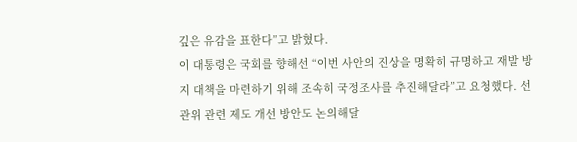깊은 유감을 표한다”고 밝혔다.
이 대통령은 국회를 향해선 “이번 사안의 진상을 명확히 규명하고 재발 방지 대책을 마련하기 위해 조속히 국정조사를 추진해달라”고 요청했다. 선관위 관련 제도 개선 방안도 논의해달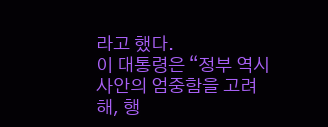라고 했다.
이 대통령은 “정부 역시 사안의 엄중함을 고려해, 행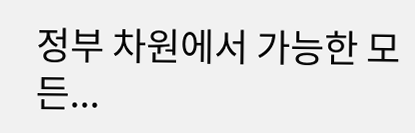정부 차원에서 가능한 모든...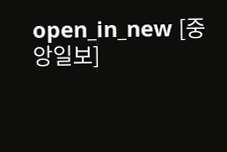open_in_new [중앙일보]